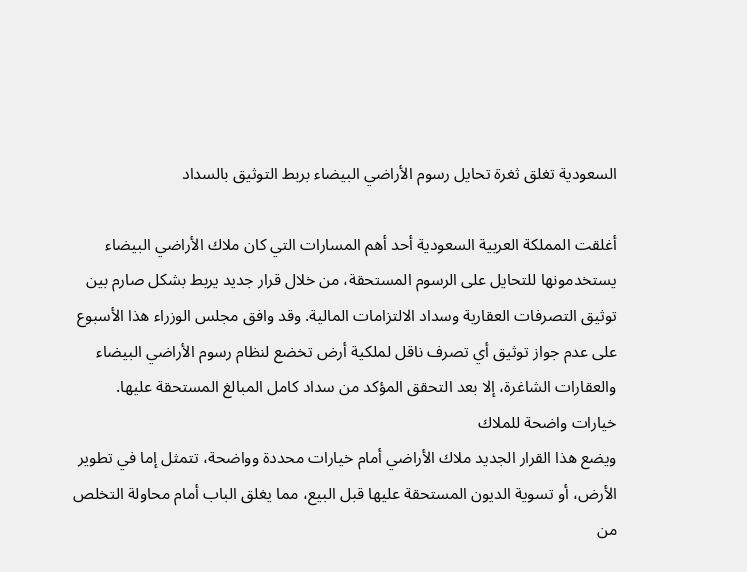السعودية تغلق ثغرة تحايل رسوم الأراضي البيضاء بربط التوثيق بالسداد

أغلقت المملكة العربية السعودية أحد أهم المسارات التي كان ملاك الأراضي البيضاء يستخدمونها للتحايل على الرسوم المستحقة، من خلال قرار جديد يربط بشكل صارم بين توثيق التصرفات العقارية وسداد الالتزامات المالية. وقد وافق مجلس الوزراء هذا الأسبوع على عدم جواز توثيق أي تصرف ناقل لملكية أرض تخضع لنظام رسوم الأراضي البيضاء والعقارات الشاغرة، إلا بعد التحقق المؤكد من سداد كامل المبالغ المستحقة عليها.
خيارات واضحة للملاك
ويضع هذا القرار الجديد ملاك الأراضي أمام خيارات محددة وواضحة، تتمثل إما في تطوير الأرض، أو تسوية الديون المستحقة عليها قبل البيع، مما يغلق الباب أمام محاولة التخلص من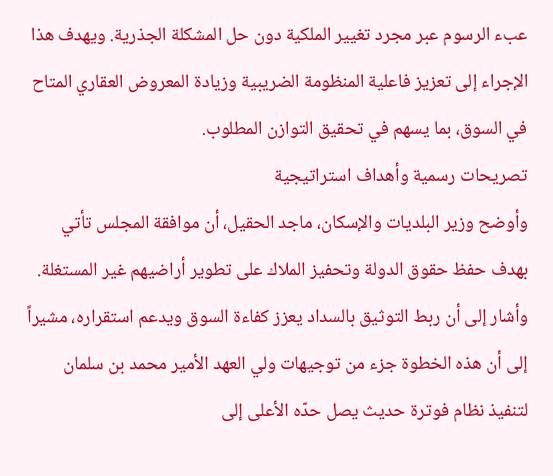عبء الرسوم عبر مجرد تغيير الملكية دون حل المشكلة الجذرية. ويهدف هذا الإجراء إلى تعزيز فاعلية المنظومة الضريبية وزيادة المعروض العقاري المتاح في السوق، بما يسهم في تحقيق التوازن المطلوب.
تصريحات رسمية وأهداف استراتيجية
وأوضح وزير البلديات والإسكان، ماجد الحقيل، أن موافقة المجلس تأتي بهدف حفظ حقوق الدولة وتحفيز الملاك على تطوير أراضيهم غير المستغلة. وأشار إلى أن ربط التوثيق بالسداد يعزز كفاءة السوق ويدعم استقراره، مشيراً إلى أن هذه الخطوة جزء من توجيهات ولي العهد الأمير محمد بن سلمان لتنفيذ نظام فوترة حديث يصل حدّه الأعلى إلى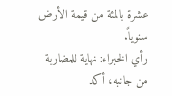عشرة بالمئة من قيمة الأرض سنوياً.
رأي الخبراء: نهاية للمضاربة
من جانبه، أكد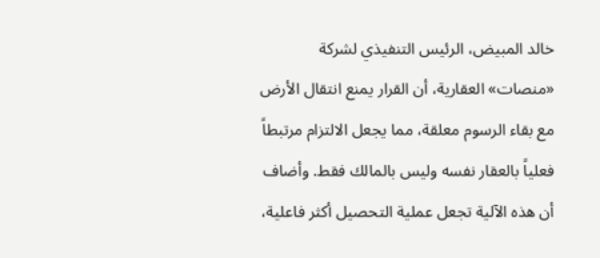خالد المبيض، الرئيس التنفيذي لشركة «منصات» العقارية، أن القرار يمنع انتقال الأرض مع بقاء الرسوم معلقة، مما يجعل الالتزام مرتبطاً فعلياً بالعقار نفسه وليس بالمالك فقط. وأضاف أن هذه الآلية تجعل عملية التحصيل أكثر فاعلية،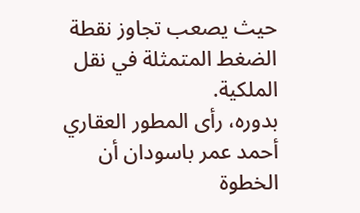حيث يصعب تجاوز نقطة الضغط المتمثلة في نقل الملكية.
بدوره، رأى المطور العقاري أحمد عمر باسودان أن الخطوة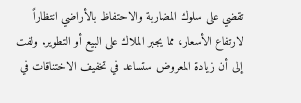تقضي على سلوك المضاربة والاحتفاظ بالأراضي انتظاراً لارتفاع الأسعار، مما يجبر الملاك على البيع أو التطوير. ولفت إلى أن زيادة المعروض ستساعد في تخفيف الاختناقات في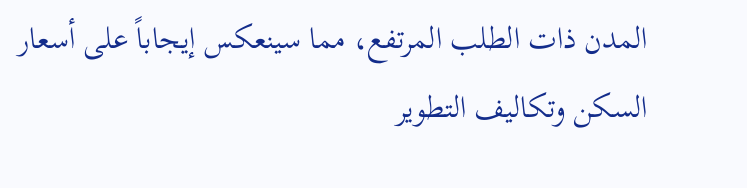المدن ذات الطلب المرتفع، مما سينعكس إيجاباً على أسعار السكن وتكاليف التطوير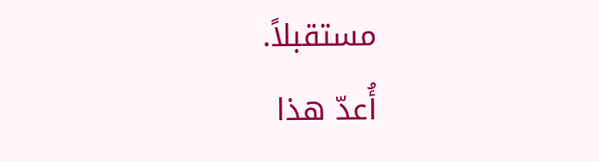مستقبلاً.
أُعدّ هذا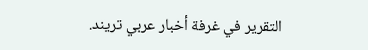التقرير في غرفة أخبار عربي تريند.